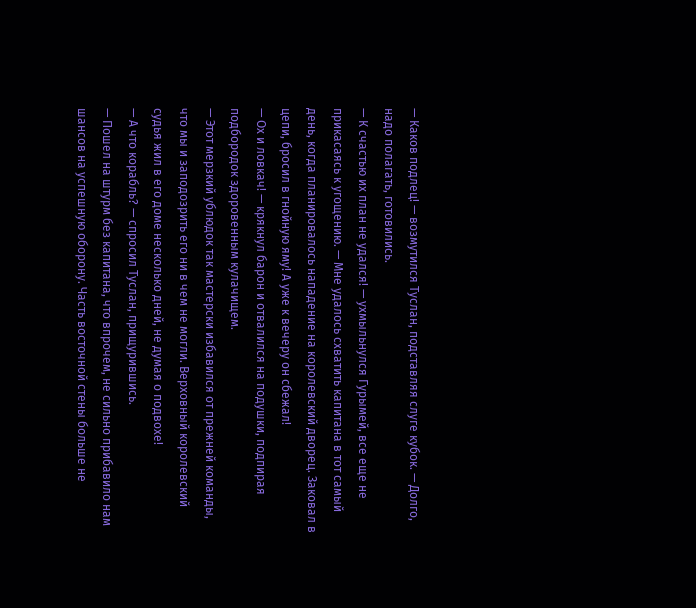— Каков подлец! — возмутился Туслан, подставляя слуге кубок. — Долго, надо полагать, готовились.
— К счастью их план не удался! — ухмыльнулся Гурымей, все еще не прикасаясь к угощению. — Мне удалось схватить капитана в тот самый день, когда планировалось нападение на королевский дворец. Заковал в цепи, бросил в гнойную яму! А уже к вечеру он сбежал!
— Ох и ловкач! — крякнул барон и отвалился на подушки, подпирая подбородок здоровенным кулачищем.
— Этот мерзкий ублюдок так мастерски избавился от прежней команды, что мы и заподозрить его ни в чем не могли. Верховный королевский судья жил в его доме несколько дней, не думая о подвохе!
— А что корабль? — спросил Туслан, прищурившись.
— Пошел на штурм без капитана, что впрочем, не сильно прибавило нам шансов на успешную оборону. Часть восточной стены больше не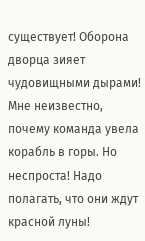существует! Оборона дворца зияет чудовищными дырами! Мне неизвестно, почему команда увела корабль в горы. Но неспроста! Надо полагать, что они ждут красной луны!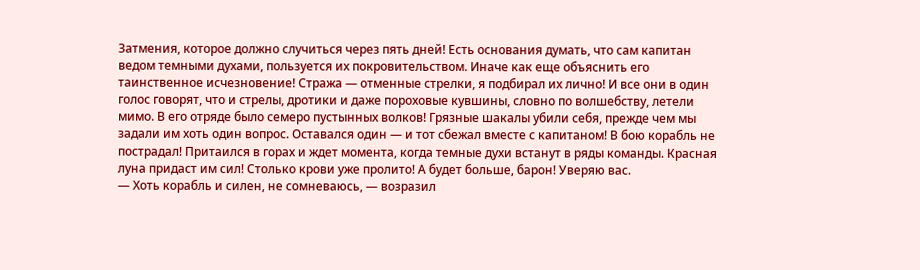Затмения, которое должно случиться через пять дней! Есть основания думать, что сам капитан ведом темными духами, пользуется их покровительством. Иначе как еще объяснить его таинственное исчезновение! Стража — отменные стрелки, я подбирал их лично! И все они в один голос говорят, что и стрелы, дротики и даже пороховые кувшины, словно по волшебству, летели мимо. В его отряде было семеро пустынных волков! Грязные шакалы убили себя, прежде чем мы задали им хоть один вопрос. Оставался один — и тот сбежал вместе с капитаном! В бою корабль не пострадал! Притаился в горах и ждет момента, когда темные духи встанут в ряды команды. Красная луна придаст им сил! Столько крови уже пролито! А будет больше, барон! Уверяю вас.
— Хоть корабль и силен, не сомневаюсь, — возразил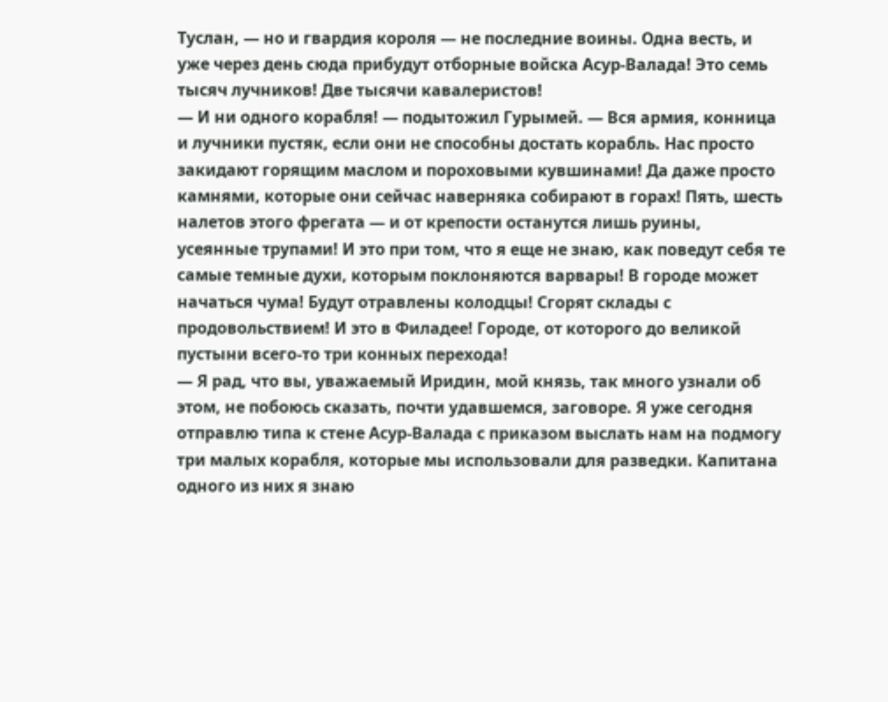Туслан, — но и гвардия короля — не последние воины. Одна весть, и уже через день сюда прибудут отборные войска Асур-Валада! Это семь тысяч лучников! Две тысячи кавалеристов!
— И ни одного корабля! — подытожил Гурымей. — Вся армия, конница и лучники пустяк, если они не способны достать корабль. Нас просто закидают горящим маслом и пороховыми кувшинами! Да даже просто камнями, которые они сейчас наверняка собирают в горах! Пять, шесть налетов этого фрегата — и от крепости останутся лишь руины, усеянные трупами! И это при том, что я еще не знаю, как поведут себя те самые темные духи, которым поклоняются варвары! В городе может начаться чума! Будут отравлены колодцы! Сгорят склады с продовольствием! И это в Филадее! Городе, от которого до великой пустыни всего-то три конных перехода!
— Я рад, что вы, уважаемый Иридин, мой князь, так много узнали об этом, не побоюсь сказать, почти удавшемся, заговоре. Я уже сегодня отправлю типа к стене Асур-Валада с приказом выслать нам на подмогу три малых корабля, которые мы использовали для разведки. Капитана одного из них я знаю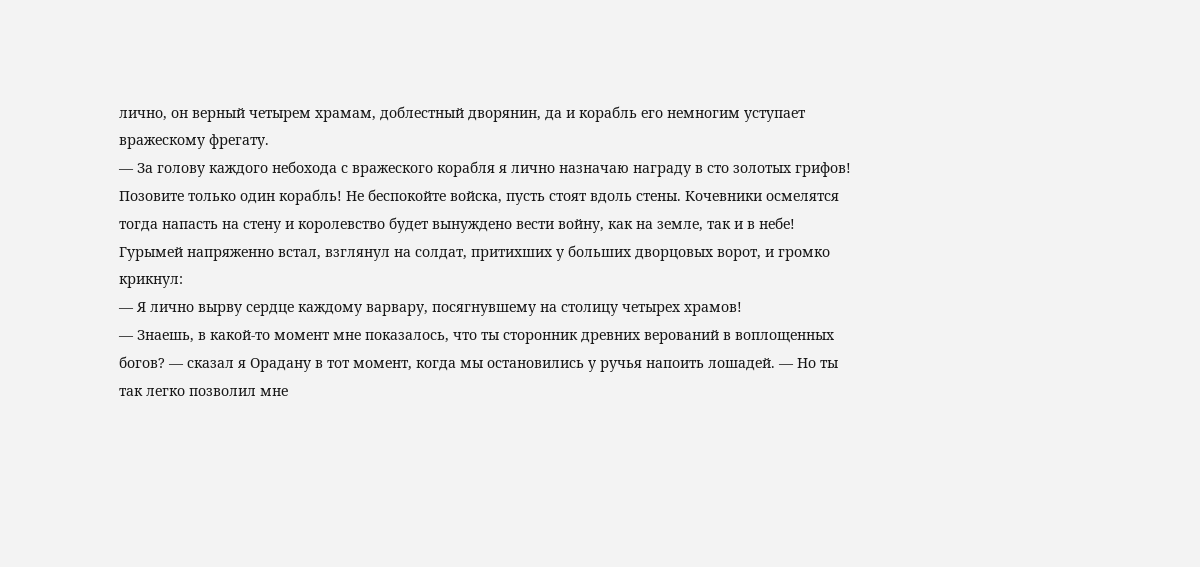лично, он верный четырем храмам, доблестный дворянин, да и корабль его немногим уступает вражескому фрегату.
— За голову каждого небохода с вражеского корабля я лично назначаю награду в сто золотых грифов! Позовите только один корабль! Не беспокойте войска, пусть стоят вдоль стены. Кочевники осмелятся тогда напасть на стену и королевство будет вынуждено вести войну, как на земле, так и в небе!
Гурымей напряженно встал, взглянул на солдат, притихших у больших дворцовых ворот, и громко крикнул:
— Я лично вырву сердце каждому варвару, посягнувшему на столицу четырех храмов!
— Знаешь, в какой-то момент мне показалось, что ты сторонник древних верований в воплощенных богов? — сказал я Орадану в тот момент, когда мы остановились у ручья напоить лошадей. — Но ты так легко позволил мне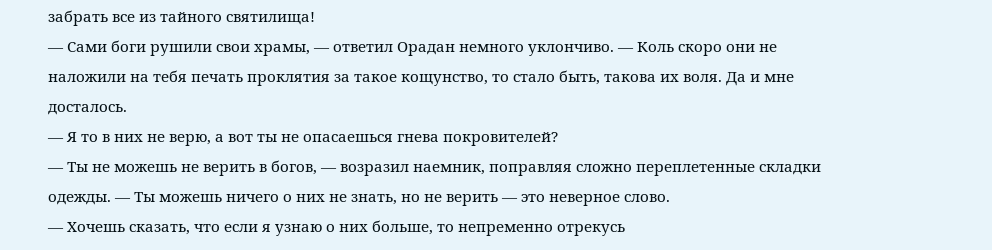забрать все из тайного святилища!
— Сами боги рушили свои храмы, — ответил Орадан немного уклончиво. — Коль скоро они не наложили на тебя печать проклятия за такое кощунство, то стало быть, такова их воля. Да и мне досталось.
— Я то в них не верю, а вот ты не опасаешься гнева покровителей?
— Ты не можешь не верить в богов, — возразил наемник, поправляя сложно переплетенные складки одежды. — Ты можешь ничего о них не знать, но не верить — это неверное слово.
— Хочешь сказать, что если я узнаю о них больше, то непременно отрекусь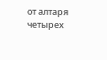от алтаря четырех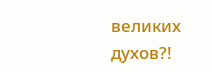великих духов?!